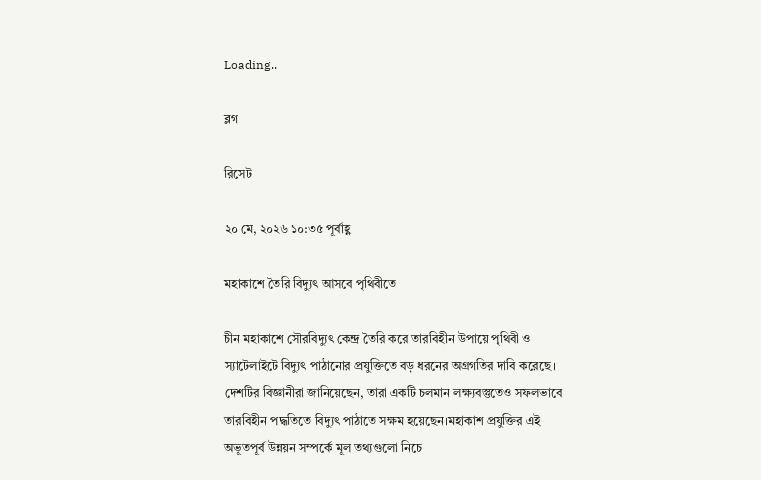Loading..

ব্লগ

রিসেট

২০ মে, ২০২৬ ১০:৩৫ পূর্বাহ্ণ

মহাকাশে তৈরি বিদ্যুৎ আসবে পৃথিবীতে

চীন মহাকাশে সৌরবিদ্যুৎ কেন্দ্র তৈরি করে তারবিহীন উপায়ে পৃথিবী ও স্যাটেলাইটে বিদ্যুৎ পাঠানোর প্রযুক্তিতে বড় ধরনের অগ্রগতির দাবি করেছে। দেশটির বিজ্ঞানীরা জানিয়েছেন, তারা একটি চলমান লক্ষ্যবস্তুতেও সফলভাবে তারবিহীন পদ্ধতিতে বিদ্যুৎ পাঠাতে সক্ষম হয়েছেন।মহাকাশ প্রযুক্তির এই অভূতপূর্ব উন্নয়ন সম্পর্কে মূল তথ্যগুলো নিচে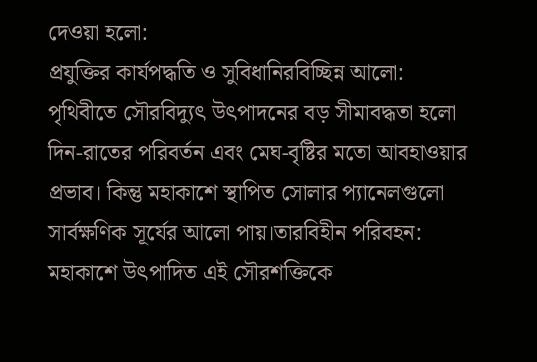দেওয়া হলো:
প্রযুক্তির কার্যপদ্ধতি ও সুবিধানিরবিচ্ছিন্ন আলো: পৃথিবীতে সৌরবিদ্যুৎ উৎপাদনের বড় সীমাবদ্ধতা হলো দিন-রাতের পরিবর্তন এবং মেঘ-বৃষ্টির মতো আবহাওয়ার প্রভাব। কিন্তু মহাকাশে স্থাপিত সোলার প্যানেলগুলো সার্বক্ষণিক সূর্যের আলো পায়।তারবিহীন পরিবহন: মহাকাশে উৎপাদিত এই সৌরশক্তিকে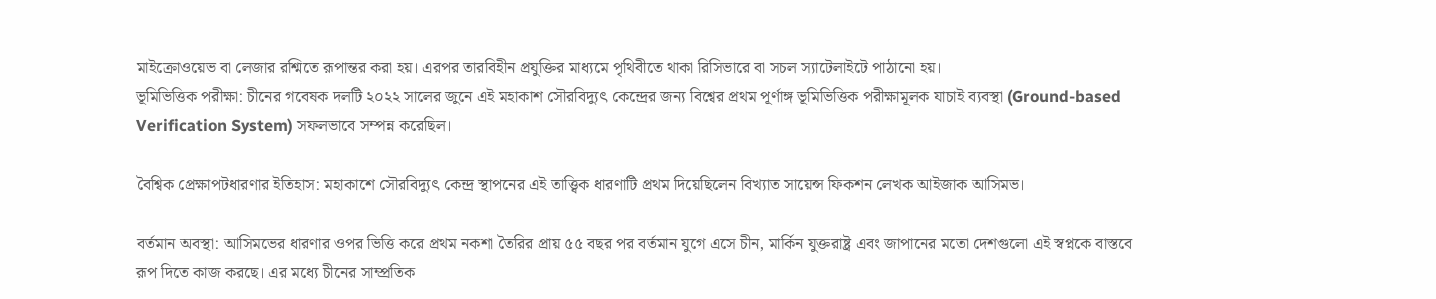মাইক্রোওয়েভ বা লেজার রশ্মিতে রূপান্তর করা হয়। এরপর তারবিহীন প্রযুক্তির মাধ্যমে পৃথিবীতে থাকা রিসিভারে বা সচল স্যাটেলাইটে পাঠানো হয়।
ভূমিভিত্তিক পরীক্ষা: চীনের গবেষক দলটি ২০২২ সালের জুনে এই মহাকাশ সৌরবিদ্যুৎ কেন্দ্রের জন্য বিশ্বের প্রথম পূর্ণাঙ্গ ভূমিভিত্তিক পরীক্ষামূলক যাচাই ব্যবস্থা (Ground-based Verification System) সফলভাবে সম্পন্ন করেছিল।

বৈশ্বিক প্রেক্ষাপটধারণার ইতিহাস: মহাকাশে সৌরবিদ্যুৎ কেন্দ্র স্থাপনের এই তাত্ত্বিক ধারণাটি প্রথম দিয়েছিলেন বিখ্যাত সায়েন্স ফিকশন লেখক আইজাক আসিমভ।

বর্তমান অবস্থা: আসিমভের ধারণার ওপর ভিত্তি করে প্রথম নকশা তৈরির প্রায় ৫৫ বছর পর বর্তমান যুগে এসে চীন, মার্কিন যুক্তরাষ্ট্র এবং জাপানের মতো দেশগুলো এই স্বপ্নকে বাস্তবে রূপ দিতে কাজ করছে। এর মধ্যে চীনের সাম্প্রতিক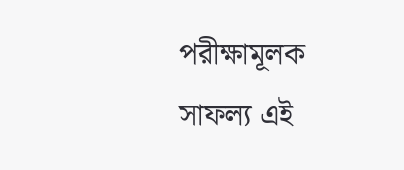পরীক্ষামূলক সাফল্য এই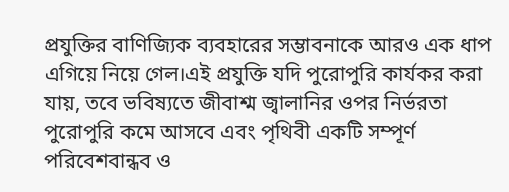প্রযুক্তির বাণিজ্যিক ব্যবহারের সম্ভাবনাকে আরও এক ধাপ এগিয়ে নিয়ে গেল।এই প্রযুক্তি যদি পুরোপুরি কার্যকর করা যায়, তবে ভবিষ্যতে জীবাশ্ম জ্বালানির ওপর নির্ভরতা পুরোপুরি কমে আসবে এবং পৃথিবী একটি সম্পূর্ণ পরিবেশবান্ধব ও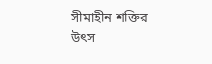সীমাহীন শক্তির উৎস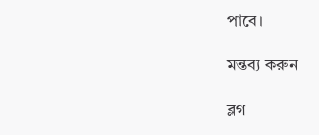পাবে।

মন্তব্য করুন

ব্লগ